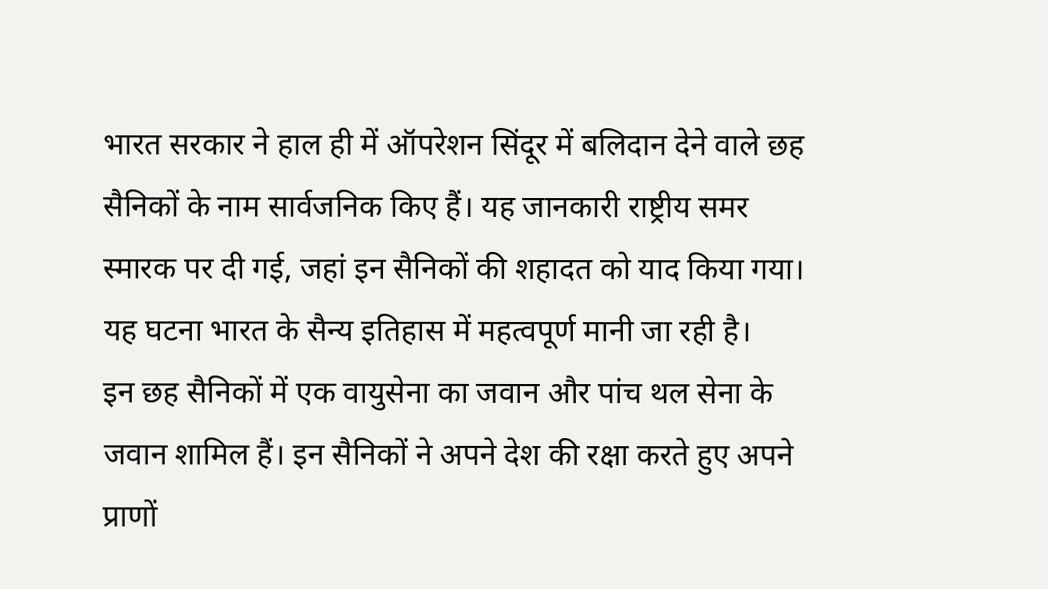भारत सरकार ने हाल ही में ऑपरेशन सिंदूर में बलिदान देने वाले छह सैनिकों के नाम सार्वजनिक किए हैं। यह जानकारी राष्ट्रीय समर स्मारक पर दी गई, जहां इन सैनिकों की शहादत को याद किया गया। यह घटना भारत के सैन्य इतिहास में महत्वपूर्ण मानी जा रही है।
इन छह सैनिकों में एक वायुसेना का जवान और पांच थल सेना के जवान शामिल हैं। इन सैनिकों ने अपने देश की रक्षा करते हुए अपने प्राणों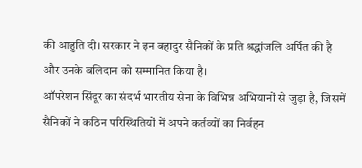की आहुति दी। सरकार ने इन बहादुर सैनिकों के प्रति श्रद्धांजलि अर्पित की है और उनके बलिदान को सम्मानित किया है।
ऑपरेशन सिंदूर का संदर्भ भारतीय सेना के विभिन्न अभियानों से जुड़ा है, जिसमें सैनिकों ने कठिन परिस्थितियों में अपने कर्तव्यों का निर्वहन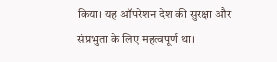किया। यह ऑपरेशन देश की सुरक्षा और संप्रभुता के लिए महत्वपूर्ण था।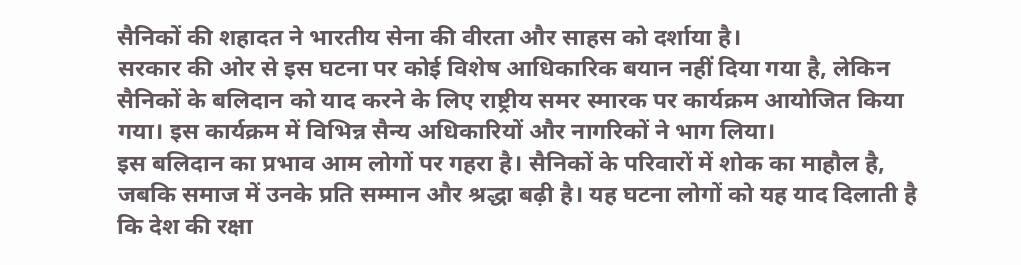सैनिकों की शहादत ने भारतीय सेना की वीरता और साहस को दर्शाया है।
सरकार की ओर से इस घटना पर कोई विशेष आधिकारिक बयान नहीं दिया गया है, लेकिन सैनिकों के बलिदान को याद करने के लिए राष्ट्रीय समर स्मारक पर कार्यक्रम आयोजित किया गया। इस कार्यक्रम में विभिन्न सैन्य अधिकारियों और नागरिकों ने भाग लिया।
इस बलिदान का प्रभाव आम लोगों पर गहरा है। सैनिकों के परिवारों में शोक का माहौल है, जबकि समाज में उनके प्रति सम्मान और श्रद्धा बढ़ी है। यह घटना लोगों को यह याद दिलाती है कि देश की रक्षा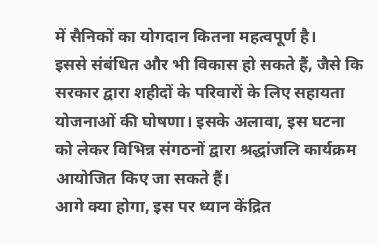में सैनिकों का योगदान कितना महत्वपूर्ण है।
इससे संबंधित और भी विकास हो सकते हैं, जैसे कि सरकार द्वारा शहीदों के परिवारों के लिए सहायता योजनाओं की घोषणा। इसके अलावा, इस घटना को लेकर विभिन्न संगठनों द्वारा श्रद्धांजलि कार्यक्रम आयोजित किए जा सकते हैं।
आगे क्या होगा, इस पर ध्यान केंद्रित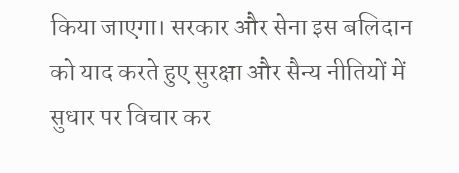किया जाएगा। सरकार और सेना इस बलिदान को याद करते हुए सुरक्षा और सैन्य नीतियों में सुधार पर विचार कर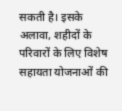सकती है। इसके अलावा, शहीदों के परिवारों के लिए विशेष सहायता योजनाओं की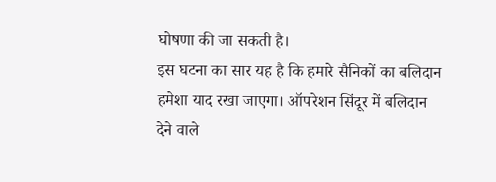घोषणा की जा सकती है।
इस घटना का सार यह है कि हमारे सैनिकों का बलिदान हमेशा याद रखा जाएगा। ऑपरेशन सिंदूर में बलिदान देने वाले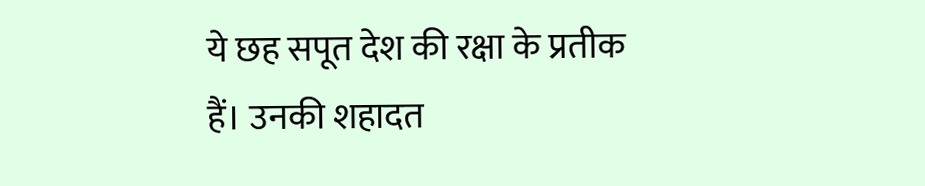ये छह सपूत देश की रक्षा के प्रतीक हैं। उनकी शहादत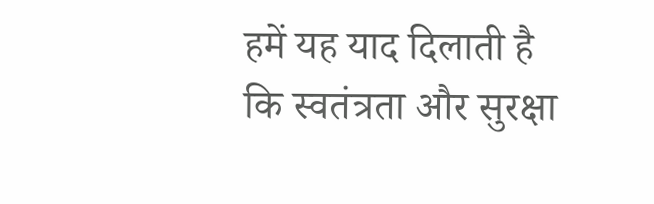हमें यह याद दिलाती है कि स्वतंत्रता और सुरक्षा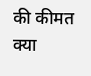की कीमत क्या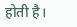होती है।